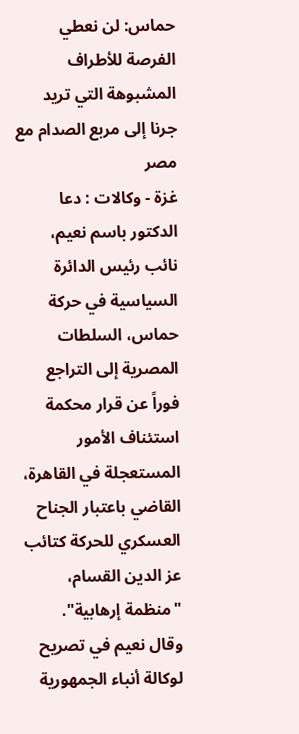حماس: لن نعطي الفرصة للأطراف المشبوهة التي تريد جرنا إلى مربع الصدام مع مصر
غزة - وكالات : دعا الدكتور باسم نعيم، نائب رئيس الدائرة السياسية في حركة حماس، السلطات المصرية إلى التراجع فوراً عن قرار محكمة استئناف الأمور المستعجلة في القاهرة، القاضي باعتبار الجناح العسكري للحركة كتائب عز الدين القسام، "منظمة إرهابية".
وقال نعيم في تصريح لوكالة أنباء الجمهورية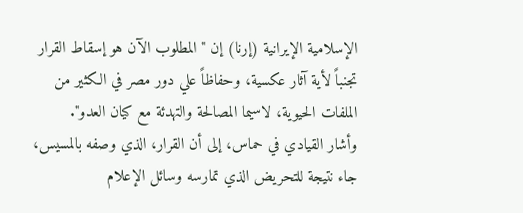الإسلامية الإيرانية (إرنا) إن "المطلوب الآن هو إسقاط القرار تجنباً لأية آثار عكسية، وحفاظاً علي دور مصر في الكثير من الملفات الحيوية، لاسيما المصالحة والتهدئة مع كيان العدو".
وأشار القيادي في حماس، إلى أن القرار، الذي وصفه بالمسيس، جاء نتيجة للتحريض الذي تمارسه وسائل الإعلام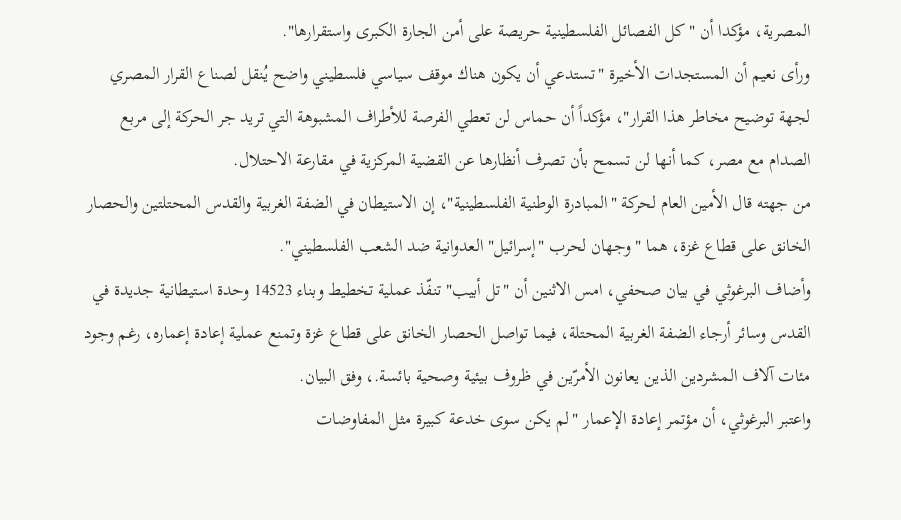المصرية، مؤكدا أن "كل الفصائل الفلسطينية حريصة على أمن الجارة الكبرى واستقرارها".
ورأى نعيم أن المستجدات الأخيرة "تستدعي أن يكون هناك موقف سياسي فلسطيني واضح يُنقل لصناع القرار المصري لجهة توضيح مخاطر هذا القرار"، مؤكداً أن حماس لن تعطي الفرصة للأطراف المشبوهة التي تريد جر الحركة إلى مربع الصدام مع مصر، كما أنها لن تسمح بأن تصرف أنظارها عن القضية المركزية في مقارعة الاحتلال.
من جهته قال الأمين العام لحركة "المبادرة الوطنية الفلسطينية"، إن الاستيطان في الضفة الغربية والقدس المحتلتين والحصار الخانق على قطاع غزة، هما "وجهان لحرب "إسرائيل" العدوانية ضد الشعب الفلسطيني".
وأضاف البرغوثي في بيان صحفي، امس الاثنين أن "تل أبيب" تنفّذ عملية تخطيط وبناء 14523 وحدة استيطانية جديدة في القدس وسائر أرجاء الضفة الغربية المحتلة، فيما تواصل الحصار الخانق على قطاع غزة وتمنع عملية إعادة إعماره، رغم وجود مئات آلاف المشردين الذين يعانون الأمرّين في ظروف بيئية وصحية بائسة.، وفق البيان.
واعتبر البرغوثي، أن مؤتمر إعادة الإعمار "لم يكن سوى خدعة كبيرة مثل المفاوضات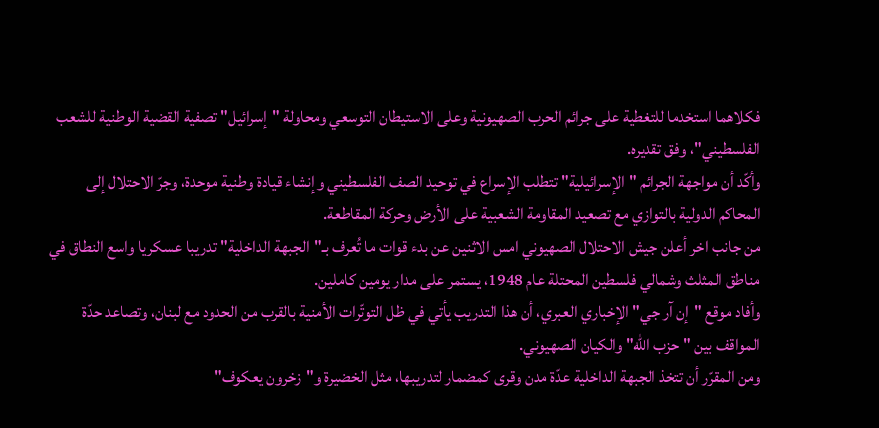فكلاهما استخدما للتغطية على جرائم الحرب الصهيونية وعلى الاستيطان التوسعي ومحاولة "إسرائيل" تصفية القضية الوطنية للشعب الفلسطيني"، وفق تقديره.
وأكّد أن مواجهة الجرائم "الإسرائيلية" تتطلب الإسراع في توحيد الصف الفلسطيني وإنشاء قيادة وطنية موحدة، وجرّ الاحتلال إلى المحاكم الدولية بالتوازي مع تصعيد المقاومة الشعبية على الأرض وحركة المقاطعة.
من جانب اخر أعلن جيش الاحتلال الصهيوني امس الاثنين عن بدء قوات ما تُعرف بـ"الجبهة الداخلية" تدريبا عسكريا واسع النطاق في مناطق المثلث وشمالي فلسطين المحتلة عام 1948، يستمر على مدار يومين كاملين.
وأفاد موقع "إن آر جي" الإخباري العبري، أن هذا التدريب يأتي في ظل التوتّرات الأمنية بالقرب من الحدود مع لبنان، وتصاعد حدّة المواقف بين "حزب الله" والكيان الصهيوني.
ومن المقرّر أن تتخذ الجبهة الداخلية عدّة مدن وقرى كمضمار لتدريبها، مثل الخضيرة و"زخرون يعكوف"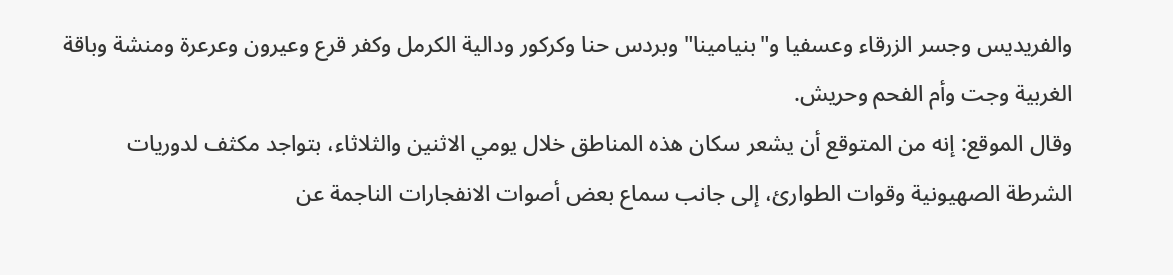والفريديس وجسر الزرقاء وعسفيا و"بنيامينا" وبردس حنا وكركور ودالية الكرمل وكفر قرع وعيرون وعرعرة ومنشة وباقة الغربية وجت وأم الفحم وحريش.
وقال الموقع: إنه من المتوقع أن يشعر سكان هذه المناطق خلال يومي الاثنين والثلاثاء، بتواجد مكثف لدوريات الشرطة الصهيونية وقوات الطوارئ، إلى جانب سماع بعض أصوات الانفجارات الناجمة عن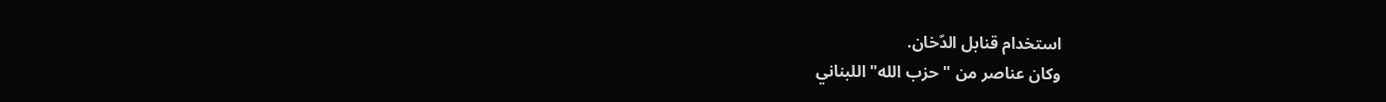استخدام قنابل الدّخان.
وكان عناصر من "حزب الله" اللبناني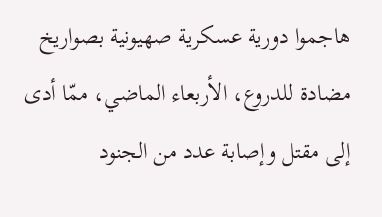هاجموا دورية عسكرية صهيونية بصواريخ مضادة للدروع، الأربعاء الماضي، ممّا أدى إلى مقتل وإصابة عدد من الجنود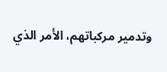وتدمير مركباتهم، الأمر الذي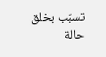تسبّب بخلق حالة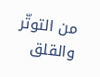من التوتّر والقلق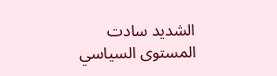الشديد سادت المستوى السياسي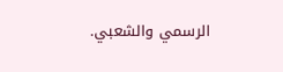الرسمي والشعبي.